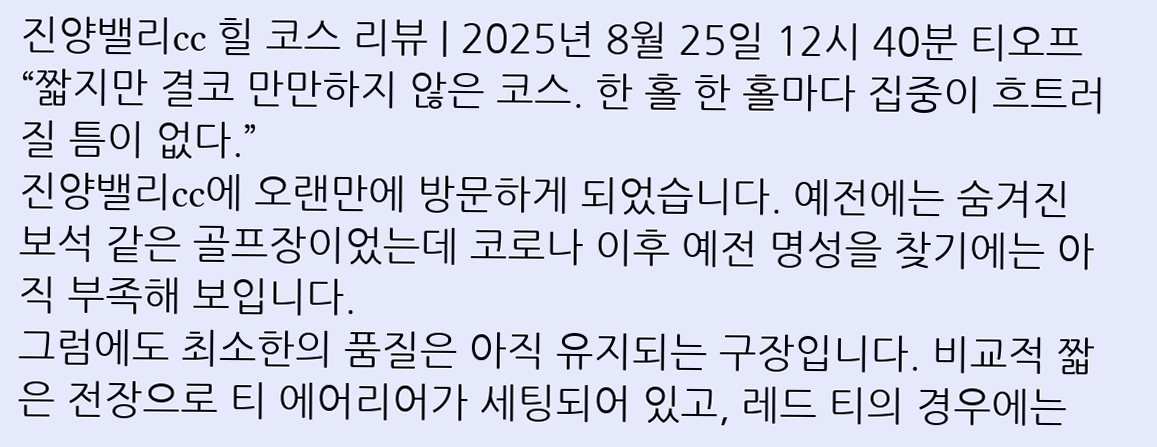진양밸리cc 힐 코스 리뷰 | 2025년 8월 25일 12시 40분 티오프 “짧지만 결코 만만하지 않은 코스. 한 홀 한 홀마다 집중이 흐트러질 틈이 없다.”
진양밸리cc에 오랜만에 방문하게 되었습니다. 예전에는 숨겨진 보석 같은 골프장이었는데 코로나 이후 예전 명성을 찾기에는 아직 부족해 보입니다.
그럼에도 최소한의 품질은 아직 유지되는 구장입니다. 비교적 짧은 전장으로 티 에어리어가 세팅되어 있고, 레드 티의 경우에는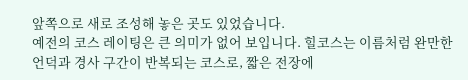앞쪽으로 새로 조성해 놓은 곳도 있었습니다.
예전의 코스 레이팅은 큰 의미가 없어 보입니다. 힐코스는 이름처럼 완만한 언덕과 경사 구간이 반복되는 코스로, 짧은 전장에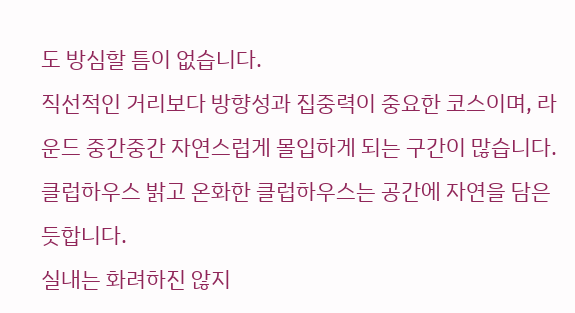도 방심할 틈이 없습니다.
직선적인 거리보다 방향성과 집중력이 중요한 코스이며, 라운드 중간중간 자연스럽게 몰입하게 되는 구간이 많습니다. 클럽하우스 밝고 온화한 클럽하우스는 공간에 자연을 담은 듯합니다.
실내는 화려하진 않지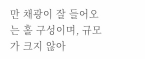만 채광이 잘 들어오는 홀 구성이며, 규모가 크지 않아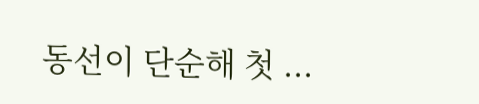동선이 단순해 첫 ...